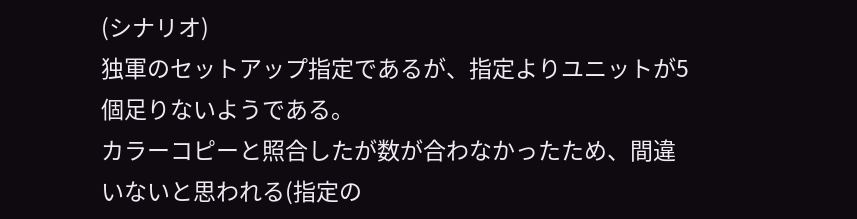(シナリオ)
独軍のセットアップ指定であるが、指定よりユニットが5個足りないようである。
カラーコピーと照合したが数が合わなかったため、間違いないと思われる(指定の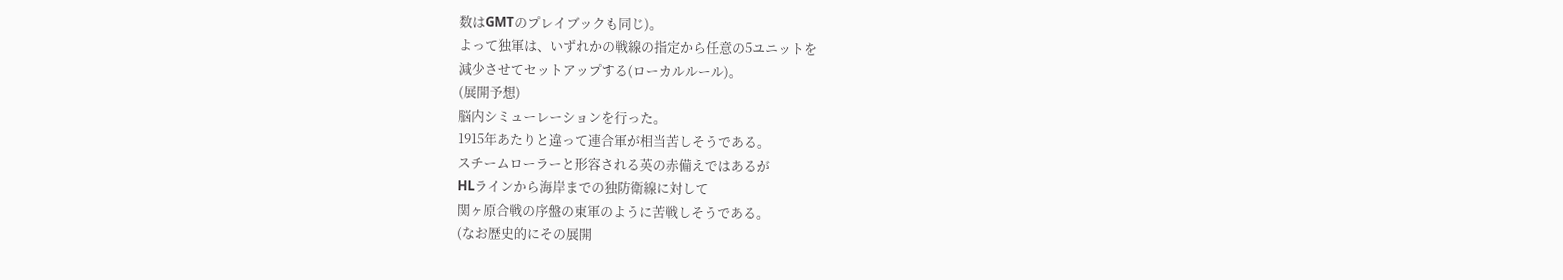数はGMTのプレイブックも同じ)。
よって独軍は、いずれかの戦線の指定から任意の5ユニットを
減少させてセットアップする(ローカルルール)。
(展開予想)
脳内シミューレーションを行った。
1915年あたりと違って連合軍が相当苦しそうである。
スチームローラーと形容される英の赤備えではあるが
HLラインから海岸までの独防衛線に対して
関ヶ原合戦の序盤の東軍のように苦戦しそうである。
(なお歴史的にその展開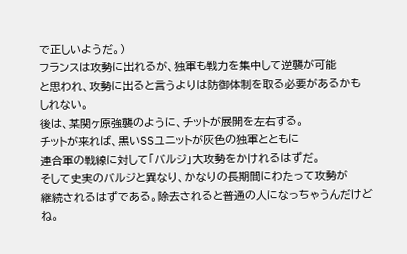で正しいようだ。)
フランスは攻勢に出れるが、独軍も戦力を集中して逆襲が可能
と思われ、攻勢に出ると言うよりは防御体制を取る必要があるかも
しれない。
後は、某関ヶ原強襲のように、チットが展開を左右する。
チットが来れば、黒いSSユニットが灰色の独軍とともに
連合軍の戦線に対して「バルジ」大攻勢をかけれるはずだ。
そして史実のバルジと異なり、かなりの長期間にわたって攻勢が
継続されるはずである。除去されると普通の人になっちゃうんだけどね。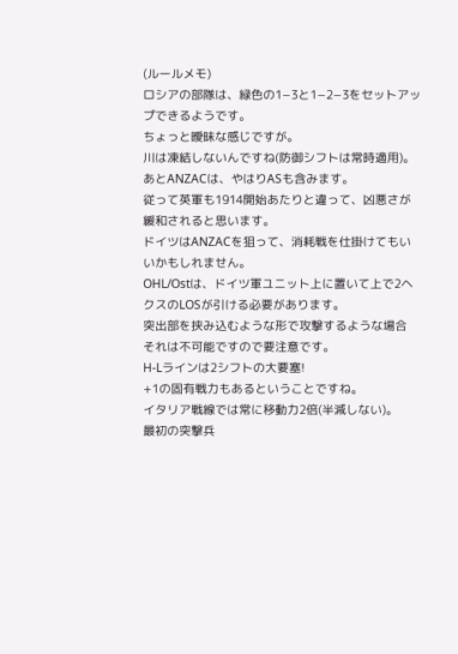(ルールメモ)
ロシアの部隊は、緑色の1−3と1−2−3をセットアップできるようです。
ちょっと曖昧な感じですが。
川は凍結しないんですね(防御シフトは常時適用)。
あとANZACは、やはりASも含みます。
従って英軍も1914開始あたりと違って、凶悪さが緩和されると思います。
ドイツはANZACを狙って、消耗戦を仕掛けてもいいかもしれません。
OHL/Ostは、ドイツ軍ユニット上に置いて上で2ヘクスのLOSが引ける必要があります。
突出部を挟み込むような形で攻撃するような場合
それは不可能ですので要注意です。
H-Lラインは2シフトの大要塞!
+1の固有戦力もあるということですね。
イタリア戦線では常に移動力2倍(半減しない)。
最初の突撃兵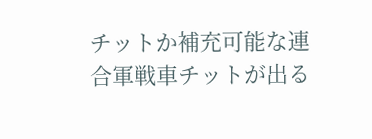チットか補充可能な連合軍戦車チットが出る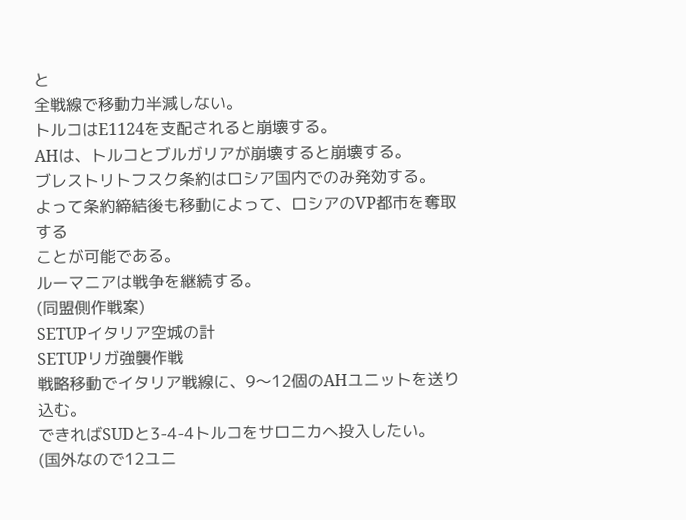と
全戦線で移動力半減しない。
トルコはE1124を支配されると崩壊する。
AHは、トルコとブルガリアが崩壊すると崩壊する。
ブレストリトフスク条約はロシア国内でのみ発効する。
よって条約締結後も移動によって、ロシアのVP都市を奪取する
ことが可能である。
ルーマニアは戦争を継続する。
(同盟側作戦案)
SETUPイタリア空城の計
SETUPリガ強襲作戦
戦略移動でイタリア戦線に、9〜12個のAHユニットを送り込む。
できればSUDと3-4-4トルコをサロニカへ投入したい。
(国外なので12ユニ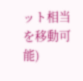ット相当を移動可能)